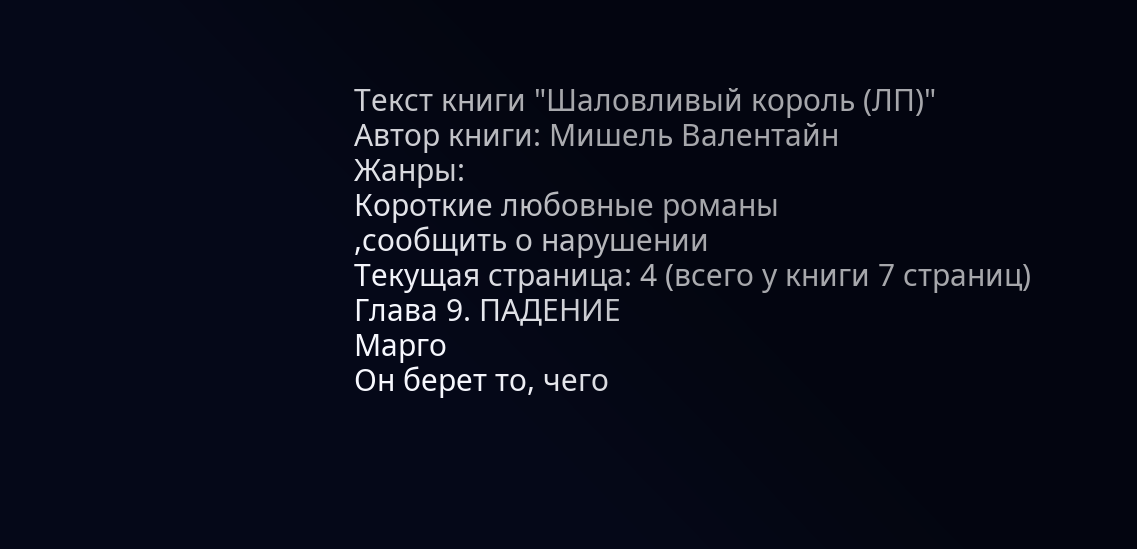Текст книги "Шаловливый король (ЛП)"
Автор книги: Мишель Валентайн
Жанры:
Короткие любовные романы
,сообщить о нарушении
Текущая страница: 4 (всего у книги 7 страниц)
Глава 9. ПАДЕНИЕ
Марго
Он берет то, чего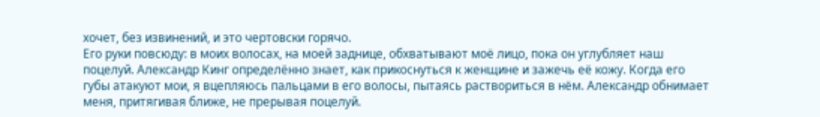хочет, без извинений, и это чертовски горячо.
Его руки повсюду: в моих волосах, на моей заднице, обхватывают моё лицо, пока он углубляет наш поцелуй. Александр Кинг определённо знает, как прикоснуться к женщине и зажечь её кожу. Когда его губы атакуют мои, я вцепляюсь пальцами в его волосы, пытаясь раствориться в нём. Александр обнимает меня, притягивая ближе, не прерывая поцелуй.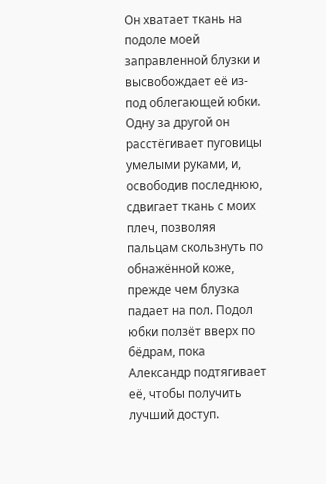Он хватает ткань на подоле моей заправленной блузки и высвобождает её из-под облегающей юбки. Одну за другой он расстёгивает пуговицы умелыми руками, и, освободив последнюю, сдвигает ткань с моих плеч, позволяя пальцам скользнуть по обнажённой коже, прежде чем блузка падает на пол. Подол юбки ползёт вверх по бёдрам, пока Александр подтягивает её, чтобы получить лучший доступ.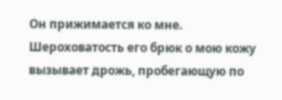Он прижимается ко мне. Шероховатость его брюк о мою кожу вызывает дрожь, пробегающую по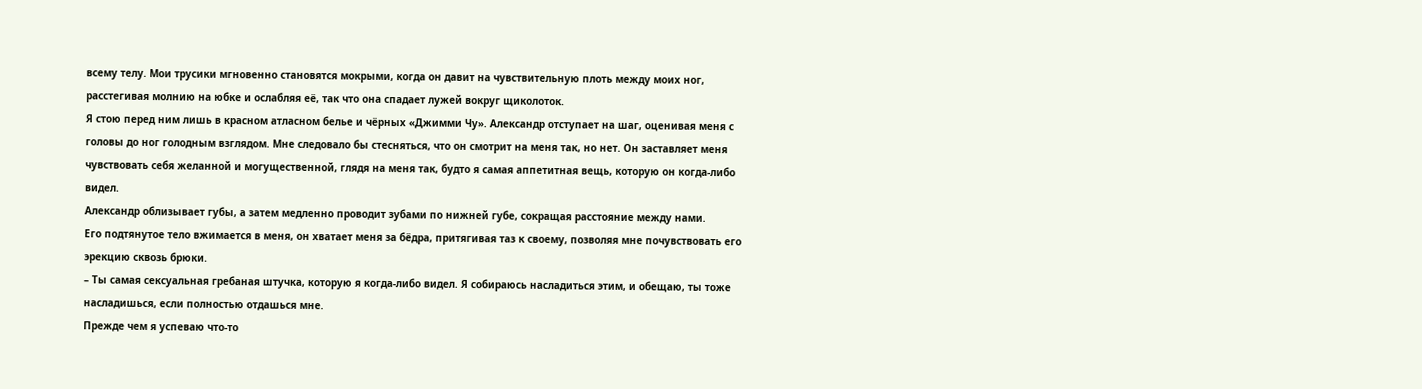всему телу. Мои трусики мгновенно становятся мокрыми, когда он давит на чувствительную плоть между моих ног, расстегивая молнию на юбке и ослабляя её, так что она спадает лужей вокруг щиколоток.
Я стою перед ним лишь в красном атласном белье и чёрных «Джимми Чу». Александр отступает на шаг, оценивая меня с головы до ног голодным взглядом. Мне следовало бы стесняться, что он смотрит на меня так, но нет. Он заставляет меня чувствовать себя желанной и могущественной, глядя на меня так, будто я самая аппетитная вещь, которую он когда-либо видел.
Александр облизывает губы, а затем медленно проводит зубами по нижней губе, сокращая расстояние между нами.
Его подтянутое тело вжимается в меня, он хватает меня за бёдра, притягивая таз к своему, позволяя мне почувствовать его эрекцию сквозь брюки.
– Ты самая сексуальная гребаная штучка, которую я когда-либо видел. Я собираюсь насладиться этим, и обещаю, ты тоже насладишься, если полностью отдашься мне.
Прежде чем я успеваю что-то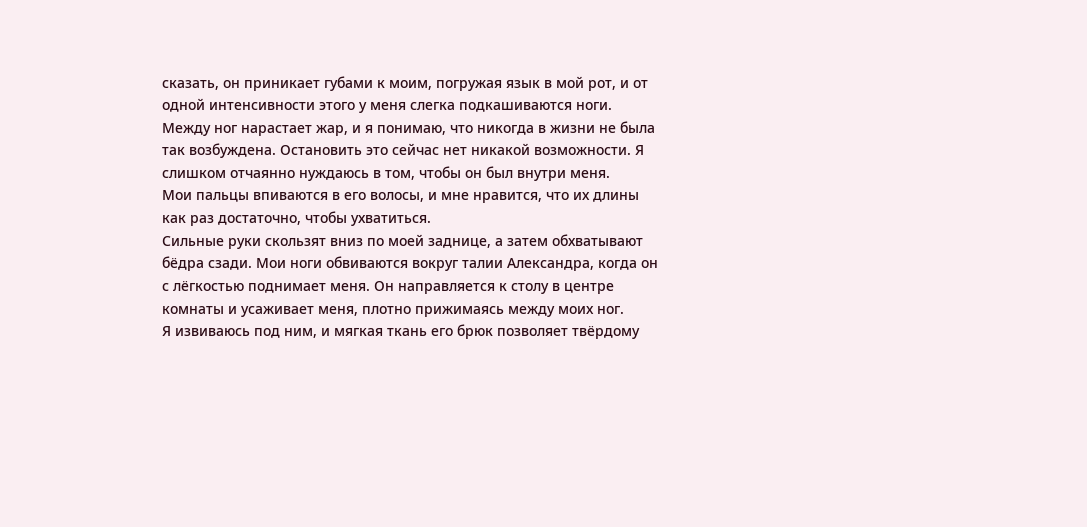сказать, он приникает губами к моим, погружая язык в мой рот, и от одной интенсивности этого у меня слегка подкашиваются ноги. Между ног нарастает жар, и я понимаю, что никогда в жизни не была так возбуждена. Остановить это сейчас нет никакой возможности. Я слишком отчаянно нуждаюсь в том, чтобы он был внутри меня.
Мои пальцы впиваются в его волосы, и мне нравится, что их длины как раз достаточно, чтобы ухватиться.
Сильные руки скользят вниз по моей заднице, а затем обхватывают бёдра сзади. Мои ноги обвиваются вокруг талии Александра, когда он с лёгкостью поднимает меня. Он направляется к столу в центре комнаты и усаживает меня, плотно прижимаясь между моих ног.
Я извиваюсь под ним, и мягкая ткань его брюк позволяет твёрдому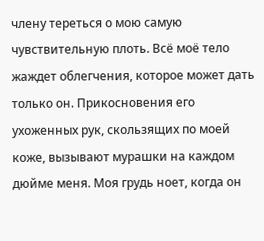члену тереться о мою самую чувствительную плоть. Всё моё тело жаждет облегчения, которое может дать только он. Прикосновения его ухоженных рук, скользящих по моей коже, вызывают мурашки на каждом дюйме меня. Моя грудь ноет, когда он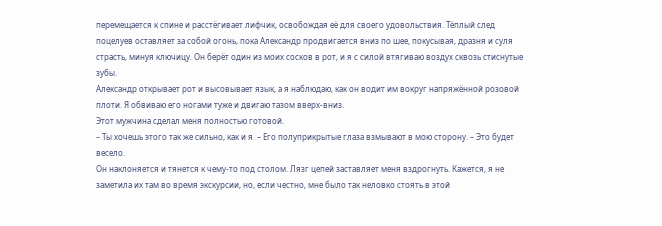перемещается к спине и расстёгивает лифчик, освобождая её для своего удовольствия. Тёплый след поцелуев оставляет за собой огонь, пока Александр продвигается вниз по шее, покусывая, дразня и суля страсть, минуя ключицу. Он берёт один из моих сосков в рот, и я с силой втягиваю воздух сквозь стиснутые зубы.
Александр открывает рот и высовывает язык, а я наблюдаю, как он водит им вокруг напряжённой розовой плоти. Я обвиваю его ногами туже и двигаю тазом вверх-вниз.
Этот мужчина сделал меня полностью готовой.
– Ты хочешь этого так же сильно, как и я. – Его полуприкрытые глаза взмывают в мою сторону. – Это будет весело.
Он наклоняется и тянется к чему-то под столом. Лязг цепей заставляет меня вздрогнуть. Кажется, я не заметила их там во время экскурсии, но, если честно, мне было так неловко стоять в этой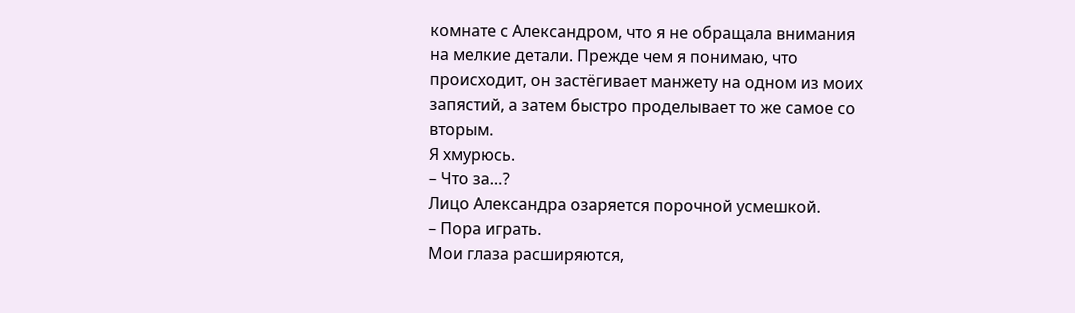комнате с Александром, что я не обращала внимания на мелкие детали. Прежде чем я понимаю, что происходит, он застёгивает манжету на одном из моих запястий, а затем быстро проделывает то же самое со вторым.
Я хмурюсь.
– Что за…?
Лицо Александра озаряется порочной усмешкой.
– Пора играть.
Мои глаза расширяются,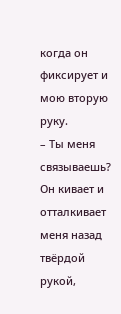когда он фиксирует и мою вторую руку.
– Ты меня связываешь?
Он кивает и отталкивает меня назад твёрдой рукой,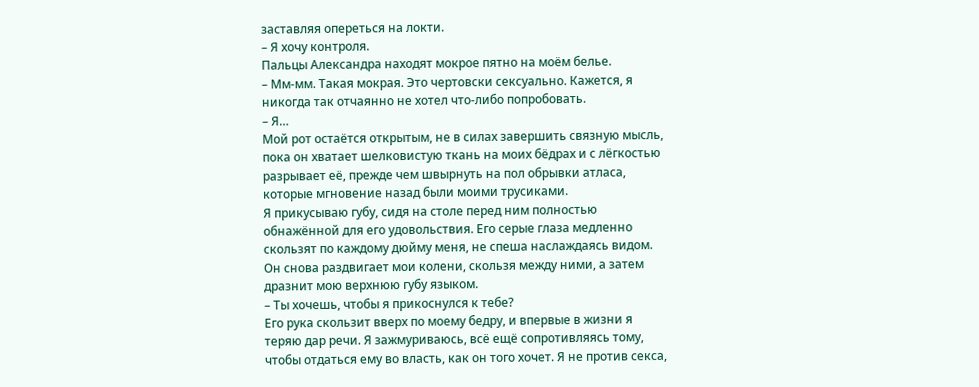заставляя опереться на локти.
– Я хочу контроля.
Пальцы Александра находят мокрое пятно на моём белье.
– Мм-мм. Такая мокрая. Это чертовски сексуально. Кажется, я никогда так отчаянно не хотел что-либо попробовать.
– Я…
Мой рот остаётся открытым, не в силах завершить связную мысль, пока он хватает шелковистую ткань на моих бёдрах и с лёгкостью разрывает её, прежде чем швырнуть на пол обрывки атласа, которые мгновение назад были моими трусиками.
Я прикусываю губу, сидя на столе перед ним полностью обнажённой для его удовольствия. Его серые глаза медленно скользят по каждому дюйму меня, не спеша наслаждаясь видом.
Он снова раздвигает мои колени, скользя между ними, а затем дразнит мою верхнюю губу языком.
– Ты хочешь, чтобы я прикоснулся к тебе?
Его рука скользит вверх по моему бедру, и впервые в жизни я теряю дар речи. Я зажмуриваюсь, всё ещё сопротивляясь тому, чтобы отдаться ему во власть, как он того хочет. Я не против секса,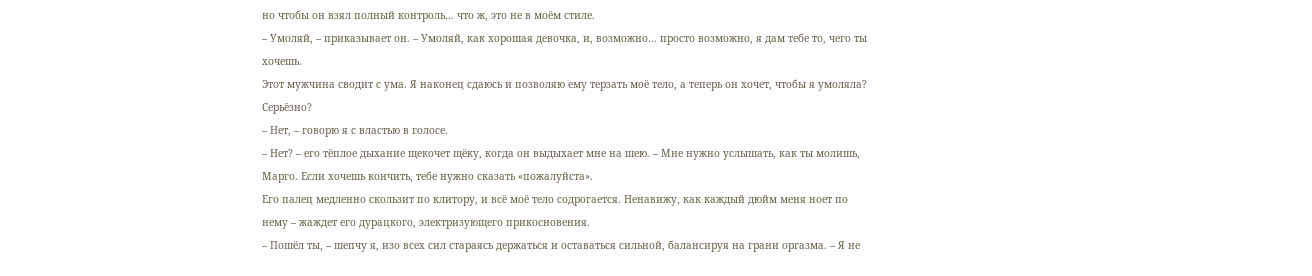но чтобы он взял полный контроль… что ж, это не в моём стиле.
– Умоляй, – приказывает он. – Умоляй, как хорошая девочка, и, возможно… просто возможно, я дам тебе то, чего ты хочешь.
Этот мужчина сводит с ума. Я наконец сдаюсь и позволяю ему терзать моё тело, а теперь он хочет, чтобы я умоляла? Серьёзно?
– Нет, – говорю я с властью в голосе.
– Нет? – его тёплое дыхание щекочет щёку, когда он выдыхает мне на шею. – Мне нужно услышать, как ты молишь, Марго. Если хочешь кончить, тебе нужно сказать «пожалуйста».
Его палец медленно скользит по клитору, и всё моё тело содрогается. Ненавижу, как каждый дюйм меня ноет по нему – жаждет его дурацкого, электризующего прикосновения.
– Пошёл ты, – шепчу я, изо всех сил стараясь держаться и оставаться сильной, балансируя на грани оргазма. – Я не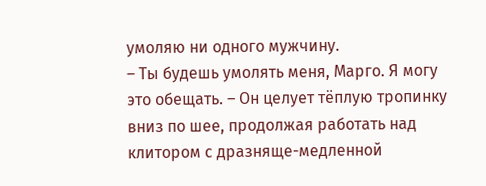умоляю ни одного мужчину.
– Ты будешь умолять меня, Марго. Я могу это обещать. – Он целует тёплую тропинку вниз по шее, продолжая работать над клитором с дразняще-медленной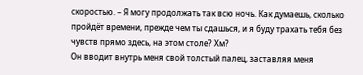скоростью. – Я могу продолжать так всю ночь. Как думаешь, сколько пройдёт времени, прежде чем ты сдашься, и я буду трахать тебя без чувств прямо здесь, на этом столе? Хм?
Он вводит внутрь меня свой толстый палец, заставляя меня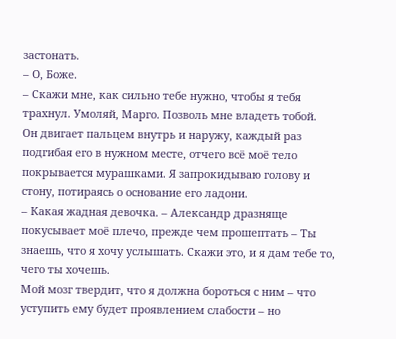застонать.
– О, Боже.
– Скажи мне, как сильно тебе нужно, чтобы я тебя трахнул. Умоляй, Марго. Позволь мне владеть тобой.
Он двигает пальцем внутрь и наружу, каждый раз подгибая его в нужном месте, отчего всё моё тело покрывается мурашками. Я запрокидываю голову и стону, потираясь о основание его ладони.
– Какая жадная девочка. – Александр дразняще покусывает моё плечо, прежде чем прошептать – Ты знаешь, что я хочу услышать. Скажи это, и я дам тебе то, чего ты хочешь.
Мой мозг твердит, что я должна бороться с ним – что уступить ему будет проявлением слабости – но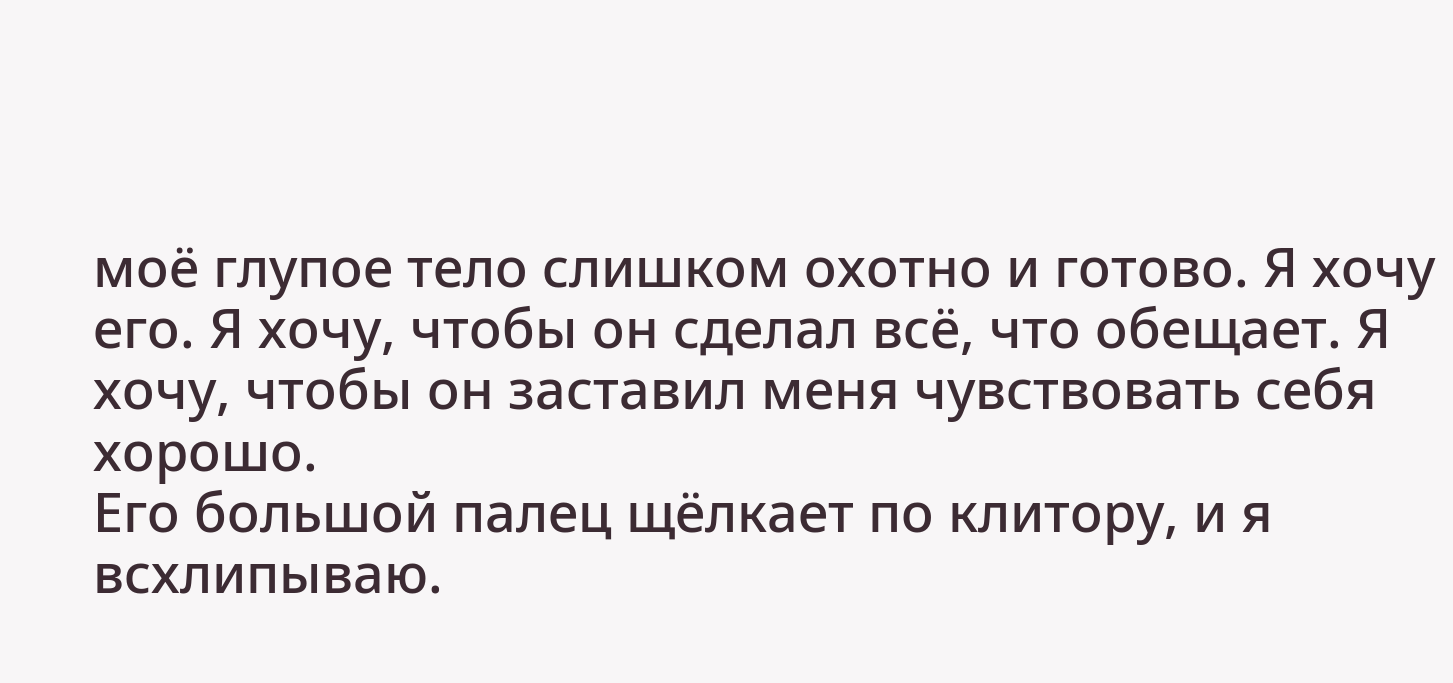моё глупое тело слишком охотно и готово. Я хочу его. Я хочу, чтобы он сделал всё, что обещает. Я хочу, чтобы он заставил меня чувствовать себя хорошо.
Его большой палец щёлкает по клитору, и я всхлипываю.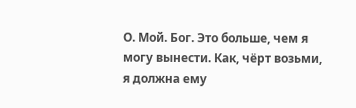О. Мой. Бог. Это больше, чем я могу вынести. Как, чёрт возьми, я должна ему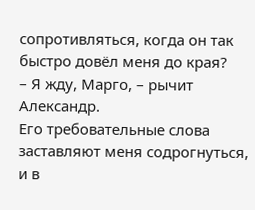сопротивляться, когда он так быстро довёл меня до края?
– Я жду, Марго, – рычит Александр.
Его требовательные слова заставляют меня содрогнуться, и в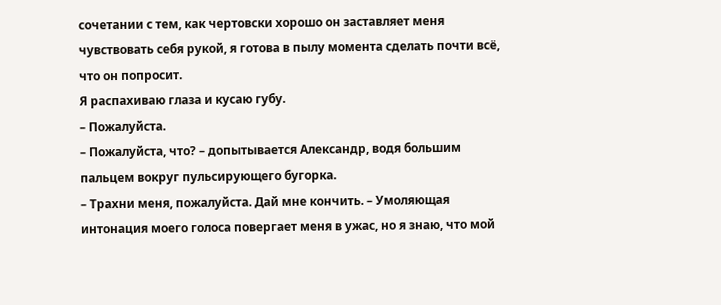сочетании с тем, как чертовски хорошо он заставляет меня чувствовать себя рукой, я готова в пылу момента сделать почти всё, что он попросит.
Я распахиваю глаза и кусаю губу.
– Пожалуйста.
– Пожалуйста, что? – допытывается Александр, водя большим пальцем вокруг пульсирующего бугорка.
– Трахни меня, пожалуйста. Дай мне кончить. – Умоляющая интонация моего голоса повергает меня в ужас, но я знаю, что мой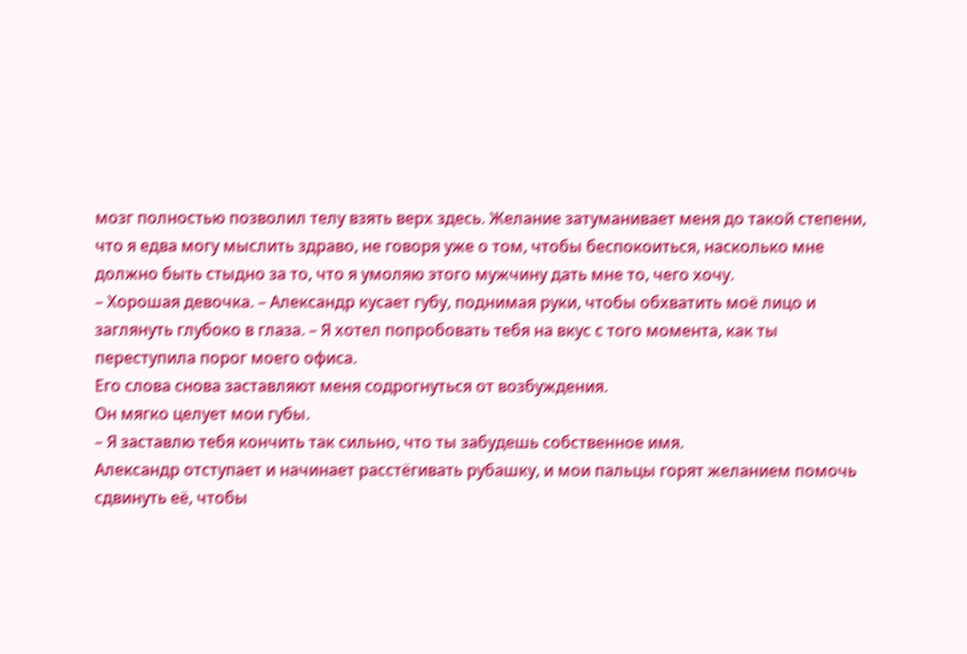мозг полностью позволил телу взять верх здесь. Желание затуманивает меня до такой степени, что я едва могу мыслить здраво, не говоря уже о том, чтобы беспокоиться, насколько мне должно быть стыдно за то, что я умоляю этого мужчину дать мне то, чего хочу.
– Хорошая девочка. – Александр кусает губу, поднимая руки, чтобы обхватить моё лицо и заглянуть глубоко в глаза. – Я хотел попробовать тебя на вкус с того момента, как ты переступила порог моего офиса.
Его слова снова заставляют меня содрогнуться от возбуждения.
Он мягко целует мои губы.
– Я заставлю тебя кончить так сильно, что ты забудешь собственное имя.
Александр отступает и начинает расстёгивать рубашку, и мои пальцы горят желанием помочь сдвинуть её, чтобы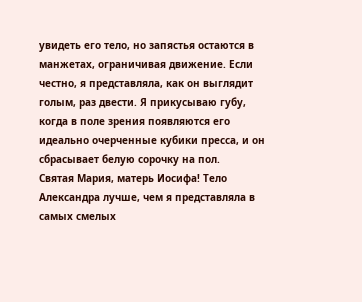увидеть его тело, но запястья остаются в манжетах, ограничивая движение. Если честно, я представляла, как он выглядит голым, раз двести. Я прикусываю губу, когда в поле зрения появляются его идеально очерченные кубики пресса, и он сбрасывает белую сорочку на пол.
Святая Мария, матерь Иосифа! Тело Александра лучше, чем я представляла в самых смелых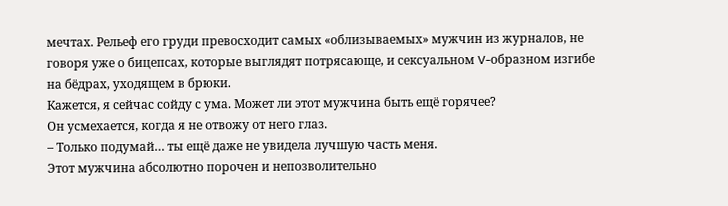мечтах. Рельеф его груди превосходит самых «облизываемых» мужчин из журналов, не говоря уже о бицепсах, которые выглядят потрясающе, и сексуальном V-образном изгибе на бёдрах, уходящем в брюки.
Кажется, я сейчас сойду с ума. Может ли этот мужчина быть ещё горячее?
Он усмехается, когда я не отвожу от него глаз.
– Только подумай… ты ещё даже не увидела лучшую часть меня.
Этот мужчина абсолютно порочен и непозволительно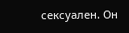сексуален. Он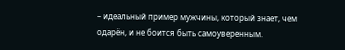– идеальный пример мужчины, который знает, чем одарён, и не боится быть самоуверенным.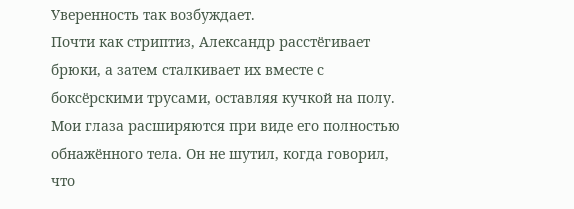Уверенность так возбуждает.
Почти как стриптиз, Александр расстёгивает брюки, а затем сталкивает их вместе с боксёрскими трусами, оставляя кучкой на полу. Мои глаза расширяются при виде его полностью обнажённого тела. Он не шутил, когда говорил, что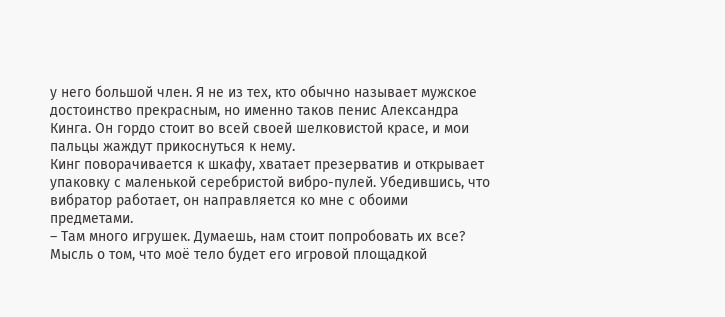у него большой член. Я не из тех, кто обычно называет мужское достоинство прекрасным, но именно таков пенис Александра Кинга. Он гордо стоит во всей своей шелковистой красе, и мои пальцы жаждут прикоснуться к нему.
Кинг поворачивается к шкафу, хватает презерватив и открывает упаковку с маленькой серебристой вибро-пулей. Убедившись, что вибратор работает, он направляется ко мне с обоими предметами.
– Там много игрушек. Думаешь, нам стоит попробовать их все?
Мысль о том, что моё тело будет его игровой площадкой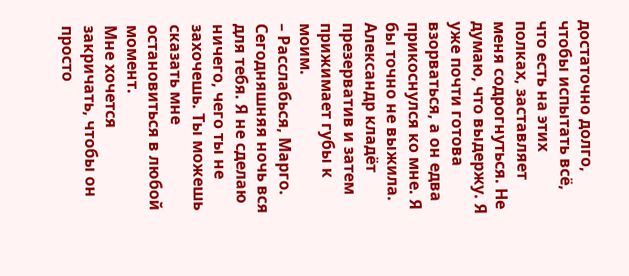достаточно долго, чтобы испытать всё, что есть на этих полках, заставляет меня содрогнуться. Не думаю, что выдержу. Я уже почти готова взорваться, а он едва прикоснулся ко мне. Я бы точно не выжила.
Александр кладёт презерватив и затем прижимает губы к моим.
– Расслабься, Марго. Сегодняшняя ночь вся для тебя. Я не сделаю ничего, чего ты не захочешь. Ты можешь сказать мне остановиться в любой момент.
Мне хочется закричать, чтобы он просто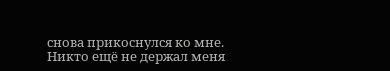снова прикоснулся ко мне. Никто ещё не держал меня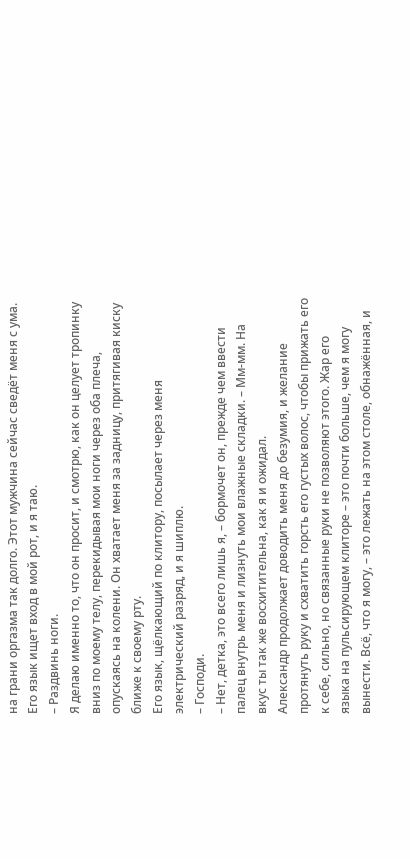на грани оргазма так долго. Этот мужчина сейчас сведёт меня с ума.
Его язык ищет вход в мой рот, и я таю.
– Раздвинь ноги.
Я делаю именно то, что он просит, и смотрю, как он целует тропинку вниз по моему телу, перекидывая мои ноги через оба плеча, опускаясь на колени. Он хватает меня за задницу, притягивая киску ближе к своему рту.
Его язык, щёлкающий по клитору, посылает через меня электрический разряд, и я шиплю.
– Господи.
– Нет, детка, это всего лишь я, – бормочет он, прежде чем ввести палец внутрь меня и лизнуть мои влажные складки. – Мм-мм. На вкус ты так же восхитительна, как я и ожидал.
Александр продолжает доводить меня до безумия, и желание протянуть руку и схватить горсть его густых волос, чтобы прижать его к себе, сильно, но связанные руки не позволяют этого. Жар его языка на пульсирующем клиторе – это почти больше, чем я могу вынести. Всё, что я могу, – это лежать на этом столе, обнажённая, и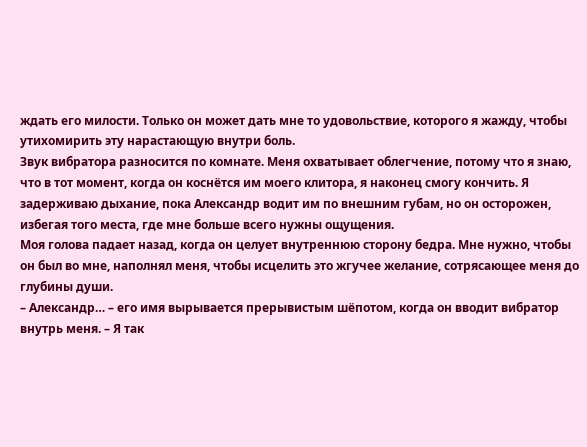ждать его милости. Только он может дать мне то удовольствие, которого я жажду, чтобы утихомирить эту нарастающую внутри боль.
Звук вибратора разносится по комнате. Меня охватывает облегчение, потому что я знаю, что в тот момент, когда он коснётся им моего клитора, я наконец смогу кончить. Я задерживаю дыхание, пока Александр водит им по внешним губам, но он осторожен, избегая того места, где мне больше всего нужны ощущения.
Моя голова падает назад, когда он целует внутреннюю сторону бедра. Мне нужно, чтобы он был во мне, наполнял меня, чтобы исцелить это жгучее желание, сотрясающее меня до глубины души.
– Александр… – его имя вырывается прерывистым шёпотом, когда он вводит вибратор внутрь меня. – Я так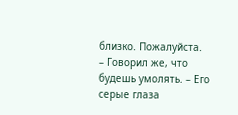близко. Пожалуйста.
– Говорил же, что будешь умолять. – Его серые глаза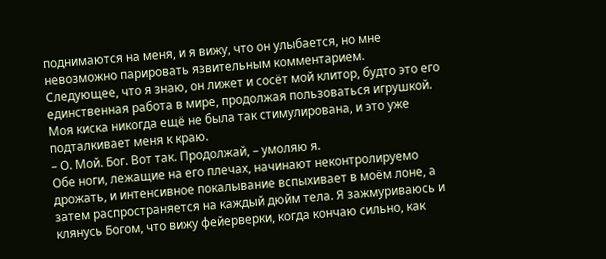поднимаются на меня, и я вижу, что он улыбается, но мне невозможно парировать язвительным комментарием. Следующее, что я знаю, он лижет и сосёт мой клитор, будто это его единственная работа в мире, продолжая пользоваться игрушкой.
Моя киска никогда ещё не была так стимулирована, и это уже подталкивает меня к краю.
– О. Мой. Бог. Вот так. Продолжай, – умоляю я.
Обе ноги, лежащие на его плечах, начинают неконтролируемо дрожать, и интенсивное покалывание вспыхивает в моём лоне, а затем распространяется на каждый дюйм тела. Я зажмуриваюсь и клянусь Богом, что вижу фейерверки, когда кончаю сильно, как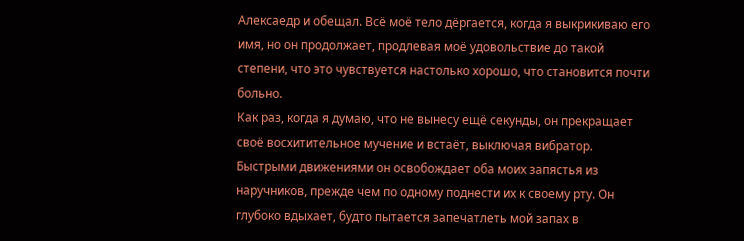Алексаедр и обещал. Всё моё тело дёргается, когда я выкрикиваю его имя, но он продолжает, продлевая моё удовольствие до такой степени, что это чувствуется настолько хорошо, что становится почти больно.
Как раз, когда я думаю, что не вынесу ещё секунды, он прекращает своё восхитительное мучение и встаёт, выключая вибратор.
Быстрыми движениями он освобождает оба моих запястья из наручников, прежде чем по одному поднести их к своему рту. Он глубоко вдыхает, будто пытается запечатлеть мой запах в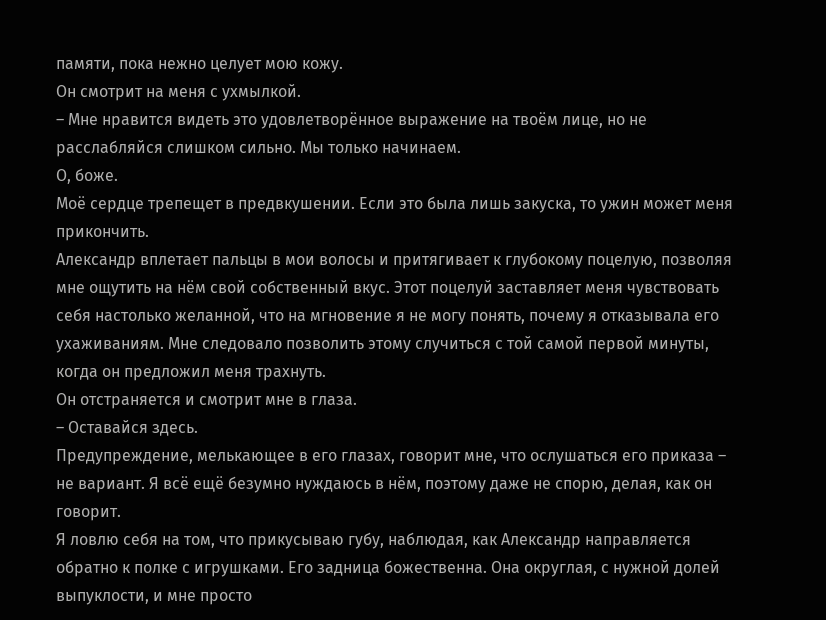памяти, пока нежно целует мою кожу.
Он смотрит на меня с ухмылкой.
– Мне нравится видеть это удовлетворённое выражение на твоём лице, но не расслабляйся слишком сильно. Мы только начинаем.
О, боже.
Моё сердце трепещет в предвкушении. Если это была лишь закуска, то ужин может меня прикончить.
Александр вплетает пальцы в мои волосы и притягивает к глубокому поцелую, позволяя мне ощутить на нём свой собственный вкус. Этот поцелуй заставляет меня чувствовать себя настолько желанной, что на мгновение я не могу понять, почему я отказывала его ухаживаниям. Мне следовало позволить этому случиться с той самой первой минуты, когда он предложил меня трахнуть.
Он отстраняется и смотрит мне в глаза.
– Оставайся здесь.
Предупреждение, мелькающее в его глазах, говорит мне, что ослушаться его приказа – не вариант. Я всё ещё безумно нуждаюсь в нём, поэтому даже не спорю, делая, как он говорит.
Я ловлю себя на том, что прикусываю губу, наблюдая, как Александр направляется обратно к полке с игрушками. Его задница божественна. Она округлая, с нужной долей выпуклости, и мне просто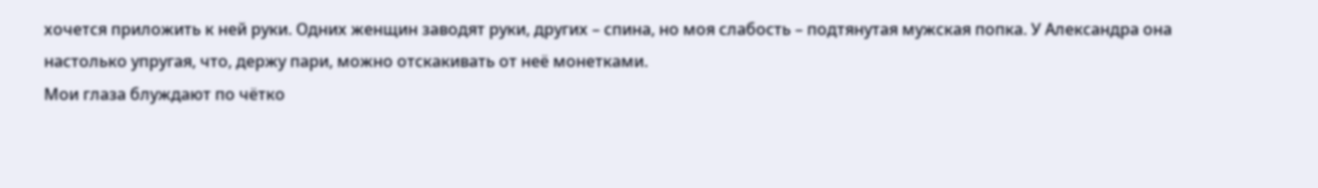хочется приложить к ней руки. Одних женщин заводят руки, других – спина, но моя слабость – подтянутая мужская попка. У Александра она настолько упругая, что, держу пари, можно отскакивать от неё монетками.
Мои глаза блуждают по чётко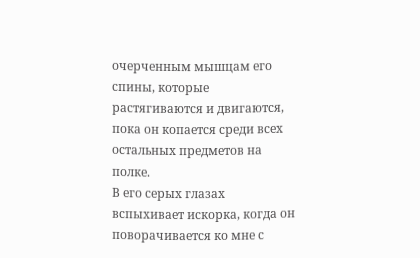очерченным мышцам его спины, которые растягиваются и двигаются, пока он копается среди всех остальных предметов на полке.
В его серых глазах вспыхивает искорка, когда он поворачивается ко мне с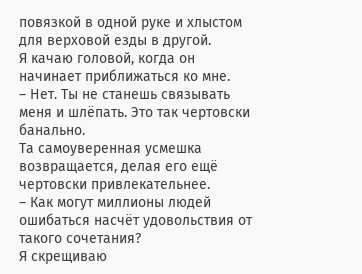повязкой в одной руке и хлыстом для верховой езды в другой.
Я качаю головой, когда он начинает приближаться ко мне.
– Нет. Ты не станешь связывать меня и шлёпать. Это так чертовски банально.
Та самоуверенная усмешка возвращается, делая его ещё чертовски привлекательнее.
– Как могут миллионы людей ошибаться насчёт удовольствия от такого сочетания?
Я скрещиваю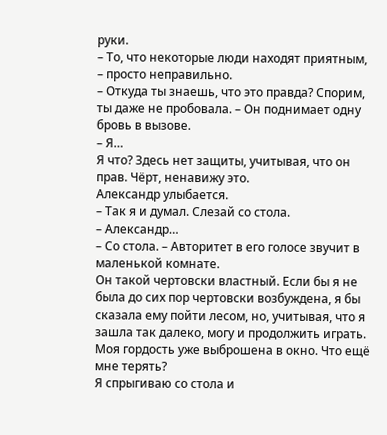руки.
– То, что некоторые люди находят приятным, – просто неправильно.
– Откуда ты знаешь, что это правда? Спорим, ты даже не пробовала. – Он поднимает одну бровь в вызове.
– Я…
Я что? Здесь нет защиты, учитывая, что он прав. Чёрт, ненавижу это.
Александр улыбается.
– Так я и думал. Слезай со стола.
– Александр…
– Со стола. – Авторитет в его голосе звучит в маленькой комнате.
Он такой чертовски властный. Если бы я не была до сих пор чертовски возбуждена, я бы сказала ему пойти лесом, но, учитывая, что я зашла так далеко, могу и продолжить играть.
Моя гордость уже выброшена в окно. Что ещё мне терять?
Я спрыгиваю со стола и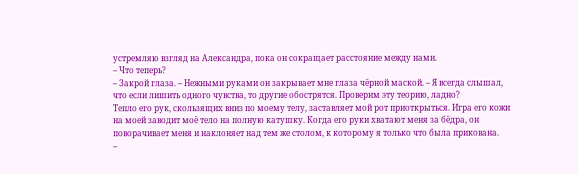устремляю взгляд на Александра, пока он сокращает расстояние между нами.
– Что теперь?
– Закрой глаза. – Нежными руками он закрывает мне глаза чёрной маской. – Я всегда слышал, что если лишить одного чувства, то другие обострятся. Проверим эту теорию, ладно?
Тепло его рук, скользящих вниз по моему телу, заставляет мой рот приоткрыться. Игра его кожи на моей заводит моё тело на полную катушку. Когда его руки хватают меня за бёдра, он поворачивает меня и наклоняет над тем же столом, к которому я только что была прикована.
–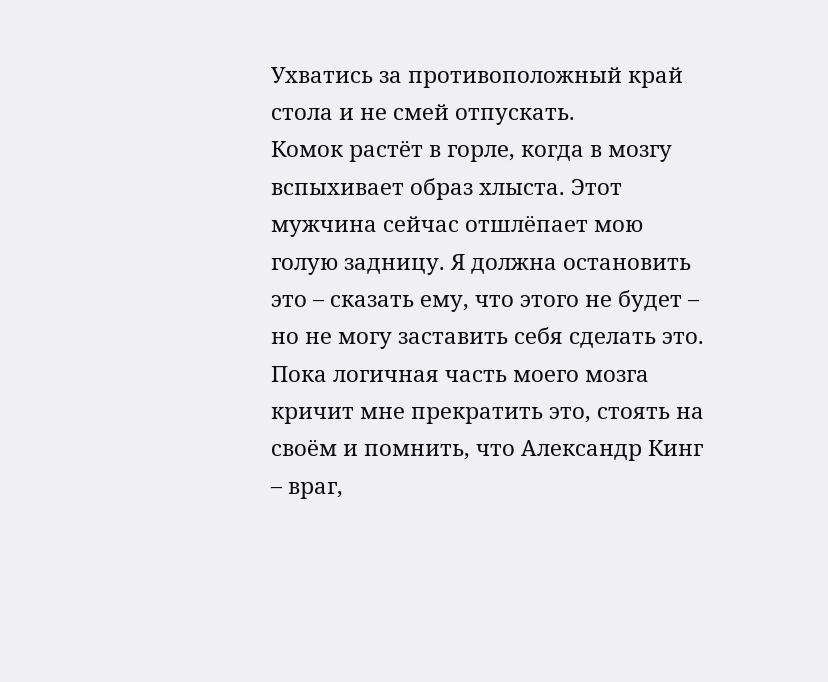Ухватись за противоположный край стола и не смей отпускать.
Комок растёт в горле, когда в мозгу вспыхивает образ хлыста. Этот мужчина сейчас отшлёпает мою голую задницу. Я должна остановить это – сказать ему, что этого не будет – но не могу заставить себя сделать это.
Пока логичная часть моего мозга кричит мне прекратить это, стоять на своём и помнить, что Александр Кинг – враг,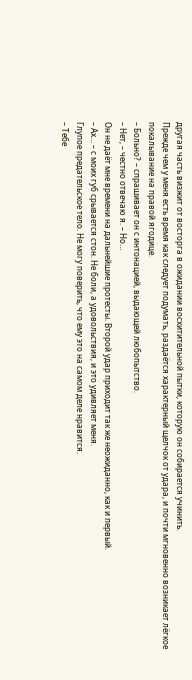другая часть визжит от восторга в ожидании восхитительной пытки, которую он собирается учинить.
Прежде чем у меня есть время как следует подумать, раздаётся характерный щелчок от удара, и почти мгновенно возникает лёгкое покалывание на правой ягодице.
– Больно? – спрашивает он с интонацией, выдающей любопытство.
– Нет, – честно отвечаю я. – Но…
Он не даёт мне времени на дальнейшие протесты. Второй удар приходит так же неожиданно, как и первый.
– Ах… – с моих губ срывается стон. Не боли, а удовольствия, и это удивляет меня.
Глупое предательское тело. Не могу поверить, что ему это на самом деле нравится.
– Тебе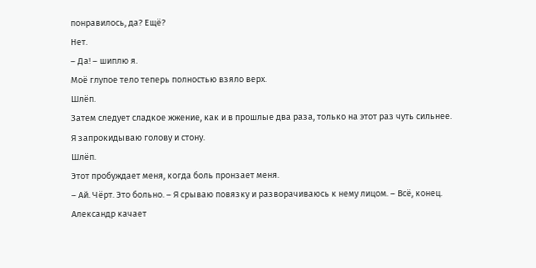понравилось, да? Ещё?
Нет.
– Да! – шиплю я.
Моё глупое тело теперь полностью взяло верх.
Шлёп.
Затем следует сладкое жжение, как и в прошлые два раза, только на этот раз чуть сильнее.
Я запрокидываю голову и стону.
Шлёп.
Этот пробуждает меня, когда боль пронзает меня.
– Ай. Чёрт. Это больно. – Я срываю повязку и разворачиваюсь к нему лицом. – Всё, конец.
Александр качает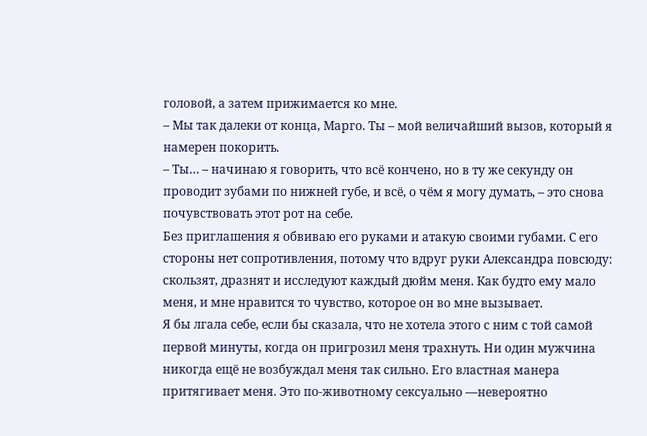головой, а затем прижимается ко мне.
– Мы так далеки от конца, Марго. Ты – мой величайший вызов, который я намерен покорить.
– Ты… – начинаю я говорить, что всё кончено, но в ту же секунду он проводит зубами по нижней губе, и всё, о чём я могу думать, – это снова почувствовать этот рот на себе.
Без приглашения я обвиваю его руками и атакую своими губами. С его стороны нет сопротивления, потому что вдруг руки Александра повсюду: скользят, дразнят и исследуют каждый дюйм меня. Как будто ему мало меня, и мне нравится то чувство, которое он во мне вызывает.
Я бы лгала себе, если бы сказала, что не хотела этого с ним с той самой первой минуты, когда он пригрозил меня трахнуть. Ни один мужчина никогда ещё не возбуждал меня так сильно. Его властная манера притягивает меня. Это по-животному сексуально —невероятно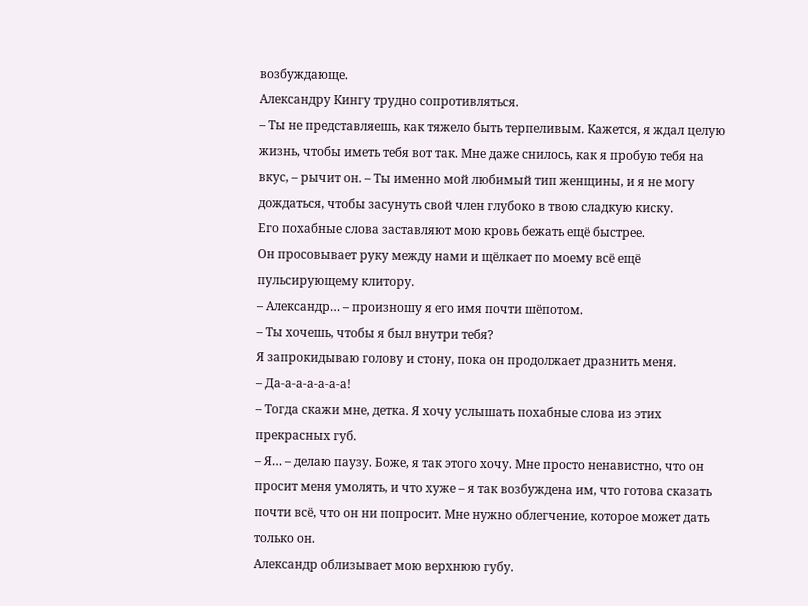возбуждающе.
Александру Кингу трудно сопротивляться.
– Ты не представляешь, как тяжело быть терпеливым. Кажется, я ждал целую жизнь, чтобы иметь тебя вот так. Мне даже снилось, как я пробую тебя на вкус, – рычит он. – Ты именно мой любимый тип женщины, и я не могу дождаться, чтобы засунуть свой член глубоко в твою сладкую киску.
Его похабные слова заставляют мою кровь бежать ещё быстрее.
Он просовывает руку между нами и щёлкает по моему всё ещё пульсирующему клитору.
– Александр… – произношу я его имя почти шёпотом.
– Ты хочешь, чтобы я был внутри тебя?
Я запрокидываю голову и стону, пока он продолжает дразнить меня.
– Да-а-а-а-а-а-а!
– Тогда скажи мне, детка. Я хочу услышать похабные слова из этих прекрасных губ.
– Я… – делаю паузу. Боже, я так этого хочу. Мне просто ненавистно, что он просит меня умолять, и что хуже – я так возбуждена им, что готова сказать почти всё, что он ни попросит. Мне нужно облегчение, которое может дать только он.
Александр облизывает мою верхнюю губу.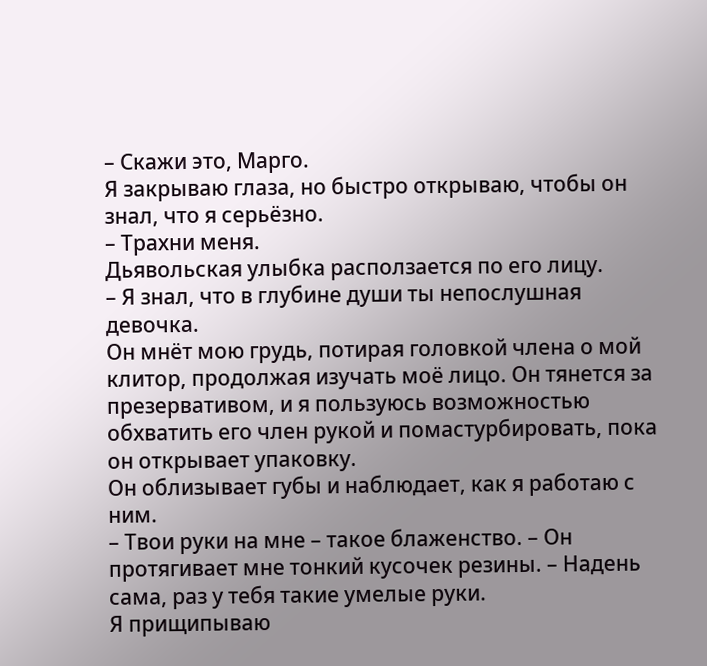– Скажи это, Марго.
Я закрываю глаза, но быстро открываю, чтобы он знал, что я серьёзно.
– Трахни меня.
Дьявольская улыбка расползается по его лицу.
– Я знал, что в глубине души ты непослушная девочка.
Он мнёт мою грудь, потирая головкой члена о мой клитор, продолжая изучать моё лицо. Он тянется за презервативом, и я пользуюсь возможностью обхватить его член рукой и помастурбировать, пока он открывает упаковку.
Он облизывает губы и наблюдает, как я работаю с ним.
– Твои руки на мне – такое блаженство. – Он протягивает мне тонкий кусочек резины. – Надень сама, раз у тебя такие умелые руки.
Я прищипываю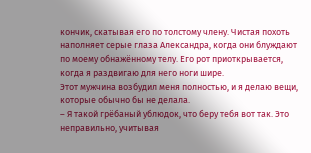кончик, скатывая его по толстому члену. Чистая похоть наполняет серые глаза Александра, когда они блуждают по моему обнажённому телу. Его рот приоткрывается, когда я раздвигаю для него ноги шире.
Этот мужчина возбудил меня полностью, и я делаю вещи, которые обычно бы не делала.
– Я такой грёбаный ублюдок, что беру тебя вот так. Это неправильно, учитывая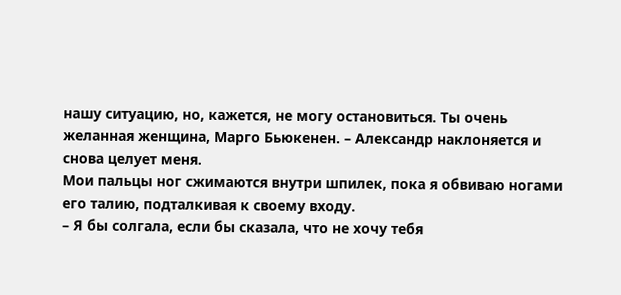нашу ситуацию, но, кажется, не могу остановиться. Ты очень желанная женщина, Марго Бьюкенен. – Александр наклоняется и снова целует меня.
Мои пальцы ног сжимаются внутри шпилек, пока я обвиваю ногами его талию, подталкивая к своему входу.
– Я бы солгала, если бы сказала, что не хочу тебя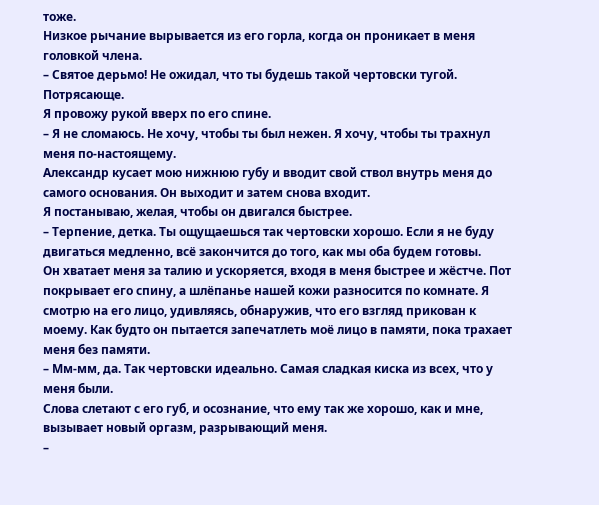тоже.
Низкое рычание вырывается из его горла, когда он проникает в меня головкой члена.
– Святое дерьмо! Не ожидал, что ты будешь такой чертовски тугой. Потрясающе.
Я провожу рукой вверх по его спине.
– Я не сломаюсь. Не хочу, чтобы ты был нежен. Я хочу, чтобы ты трахнул меня по-настоящему.
Александр кусает мою нижнюю губу и вводит свой ствол внутрь меня до самого основания. Он выходит и затем снова входит.
Я постанываю, желая, чтобы он двигался быстрее.
– Терпение, детка. Ты ощущаешься так чертовски хорошо. Если я не буду двигаться медленно, всё закончится до того, как мы оба будем готовы.
Он хватает меня за талию и ускоряется, входя в меня быстрее и жёстче. Пот покрывает его спину, а шлёпанье нашей кожи разносится по комнате. Я смотрю на его лицо, удивляясь, обнаружив, что его взгляд прикован к моему. Как будто он пытается запечатлеть моё лицо в памяти, пока трахает меня без памяти.
– Мм-мм, да. Так чертовски идеально. Самая сладкая киска из всех, что у меня были.
Слова слетают с его губ, и осознание, что ему так же хорошо, как и мне, вызывает новый оргазм, разрывающий меня.
–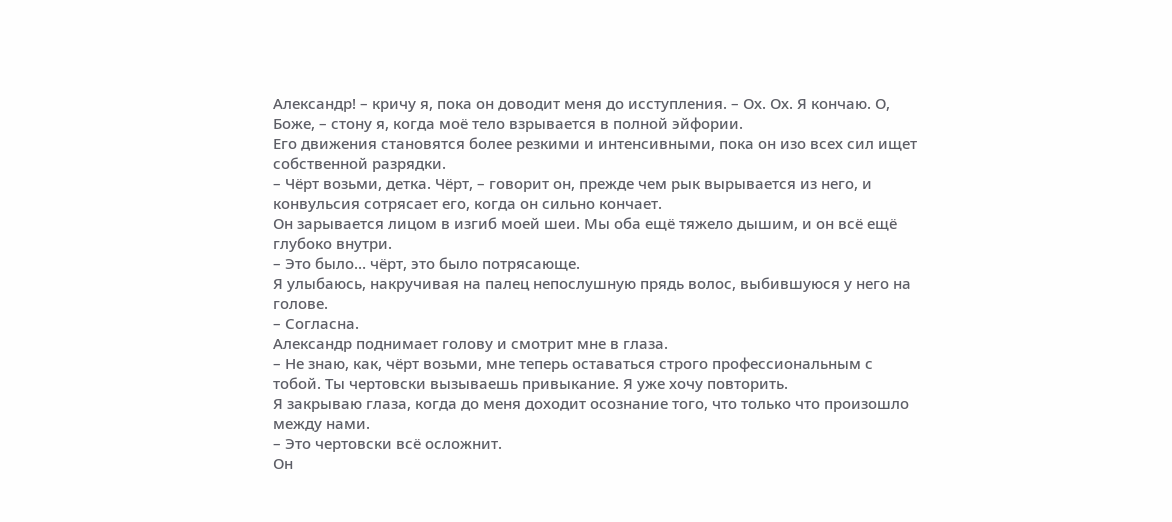Александр! – кричу я, пока он доводит меня до исступления. – Ох. Ох. Я кончаю. О, Боже, – стону я, когда моё тело взрывается в полной эйфории.
Его движения становятся более резкими и интенсивными, пока он изо всех сил ищет собственной разрядки.
– Чёрт возьми, детка. Чёрт, – говорит он, прежде чем рык вырывается из него, и конвульсия сотрясает его, когда он сильно кончает.
Он зарывается лицом в изгиб моей шеи. Мы оба ещё тяжело дышим, и он всё ещё глубоко внутри.
– Это было… чёрт, это было потрясающе.
Я улыбаюсь, накручивая на палец непослушную прядь волос, выбившуюся у него на голове.
– Согласна.
Александр поднимает голову и смотрит мне в глаза.
– Не знаю, как, чёрт возьми, мне теперь оставаться строго профессиональным с тобой. Ты чертовски вызываешь привыкание. Я уже хочу повторить.
Я закрываю глаза, когда до меня доходит осознание того, что только что произошло между нами.
– Это чертовски всё осложнит.
Он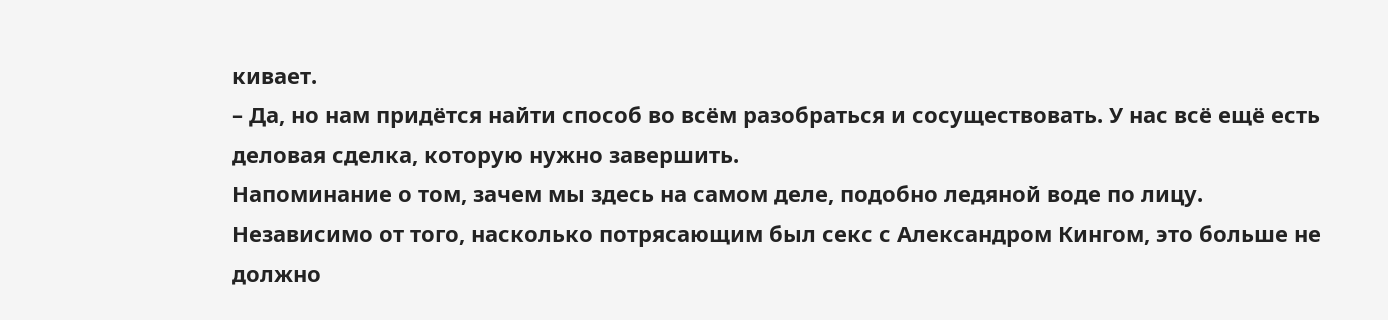кивает.
– Да, но нам придётся найти способ во всём разобраться и сосуществовать. У нас всё ещё есть деловая сделка, которую нужно завершить.
Напоминание о том, зачем мы здесь на самом деле, подобно ледяной воде по лицу. Независимо от того, насколько потрясающим был секс с Александром Кингом, это больше не должно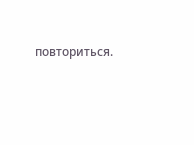повториться.